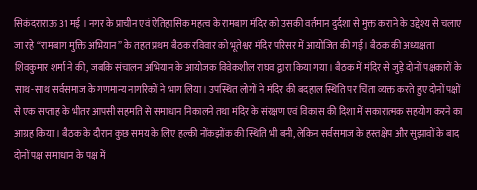सिकंदराराऊ 31 मई । नगर के प्राचीन एवं ऐतिहासिक महत्व के रामबाग मंदिर को उसकी वर्तमान दुर्दशा से मुक्त कराने के उद्देश्य से चलाए जा रहे “रामबाग मुक्ति अभियान” के तहत प्रथम बैठक रविवार को भूतेश्वर मंदिर परिसर में आयोजित की गई। बैठक की अध्यक्षता शिवकुमार शर्मा ने की, जबकि संचालन अभियान के आयोजक विवेकशील राघव द्वारा किया गया। बैठक में मंदिर से जुड़े दोनों पक्षकारों के साथ-साथ सर्वसमाज के गणमान्य नागरिकों ने भाग लिया। उपस्थित लोगों ने मंदिर की बदहाल स्थिति पर चिंता व्यक्त करते हुए दोनों पक्षों से एक सप्ताह के भीतर आपसी सहमति से समाधान निकालने तथा मंदिर के संरक्षण एवं विकास की दिशा में सकारात्मक सहयोग करने का आग्रह किया। बैठक के दौरान कुछ समय के लिए हल्की नोंकझोंक की स्थिति भी बनी, लेकिन सर्वसमाज के हस्तक्षेप और सुझावों के बाद दोनों पक्ष समाधान के पक्ष में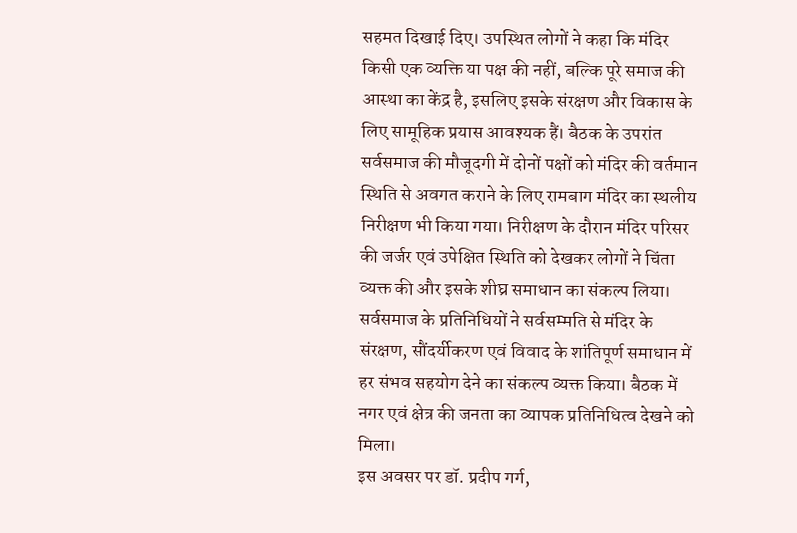सहमत दिखाई दिए। उपस्थित लोगों ने कहा कि मंदिर किसी एक व्यक्ति या पक्ष की नहीं, बल्कि पूरे समाज की आस्था का केंद्र है, इसलिए इसके संरक्षण और विकास के लिए सामूहिक प्रयास आवश्यक हैं। बैठक के उपरांत सर्वसमाज की मौजूदगी में दोनों पक्षों को मंदिर की वर्तमान स्थिति से अवगत कराने के लिए रामबाग मंदिर का स्थलीय निरीक्षण भी किया गया। निरीक्षण के दौरान मंदिर परिसर की जर्जर एवं उपेक्षित स्थिति को देखकर लोगों ने चिंता व्यक्त की और इसके शीघ्र समाधान का संकल्प लिया। सर्वसमाज के प्रतिनिधियों ने सर्वसम्मति से मंदिर के संरक्षण, सौंदर्यीकरण एवं विवाद के शांतिपूर्ण समाधान में हर संभव सहयोग देने का संकल्प व्यक्त किया। बैठक में नगर एवं क्षेत्र की जनता का व्यापक प्रतिनिधित्व देखने को मिला।
इस अवसर पर डॉ. प्रदीप गर्ग,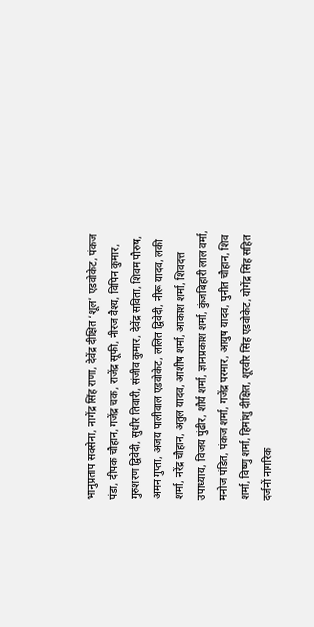भानुप्रताप सक्सेना, नागेंद्र सिंह राणा, देवेंद्र दीक्षित ‘शूल’ एडवोकेट, पंकज पंडा, दीपक चौहान, गजेंद्र चक, राजेंद्र सूफी, नीरज वैश्य, विपिन कुमार, गुरुशरण द्विवेदी, सुधीर तिवारी, संजीव कुमार, देवेंद्र सविता, शिवम पौरुष, अमन गुप्ता, अजय पालीवाल एडवोकेट, ललित द्विवेदी, नीरू यादव, लकी शर्मा, नरेंद्र चौहान, अतुल यादव, आशीष शर्मा, आकाश शर्मा, शिवदत्त उपाध्याय, विजय पुंढीर, शौर्य शर्मा, ज्ञानप्रकाश शर्मा, कुंजबिहारी लाल वर्मा, मनोज पंडित, पंकज शर्मा, गजेंद्र परमार, आयुष यादव, पुनीत चौहान, शिव शर्मा, विष्णु शर्मा, हिमांशु दीक्षित, शूरवीर सिंह एडवोकेट, योगेंद्र सिंह सहित दर्जनों नागरिक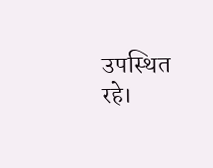उपस्थित रहे।